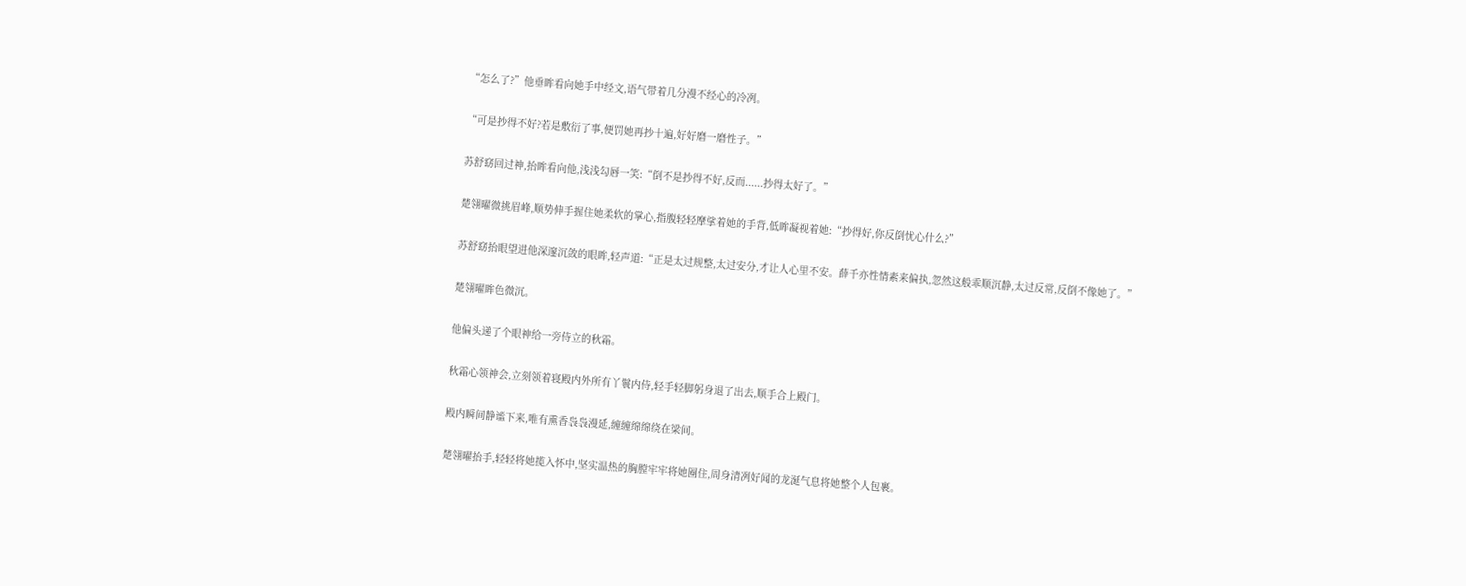“怎么了?”他垂眸看向她手中经文,语气带着几分漫不经心的冷冽。

“可是抄得不好?若是敷衍了事,便罚她再抄十遍,好好磨一磨性子。”

苏舒窈回过神,抬眸看向他,浅浅勾唇一笑:“倒不是抄得不好,反而......抄得太好了。”

楚翎曜微挑眉峰,顺势伸手握住她柔软的掌心,指腹轻轻摩挲着她的手背,低眸凝视着她:“抄得好,你反倒忧心什么?”

苏舒窈抬眼望进他深邃沉敛的眼眸,轻声道:“正是太过规整,太过安分,才让人心里不安。薛千亦性情素来偏执,忽然这般乖顺沉静,太过反常,反倒不像她了。”

楚翎曜眸色微沉。

他偏头递了个眼神给一旁侍立的秋霜。

秋霜心领神会,立刻领着寝殿内外所有丫鬟内侍,轻手轻脚躬身退了出去,顺手合上殿门。

殿内瞬间静谧下来,唯有熏香袅袅漫延,缠缠绵绵绕在梁间。

楚翎曜抬手,轻轻将她揽入怀中,坚实温热的胸膛牢牢将她圈住,周身清冽好闻的龙涎气息将她整个人包裹。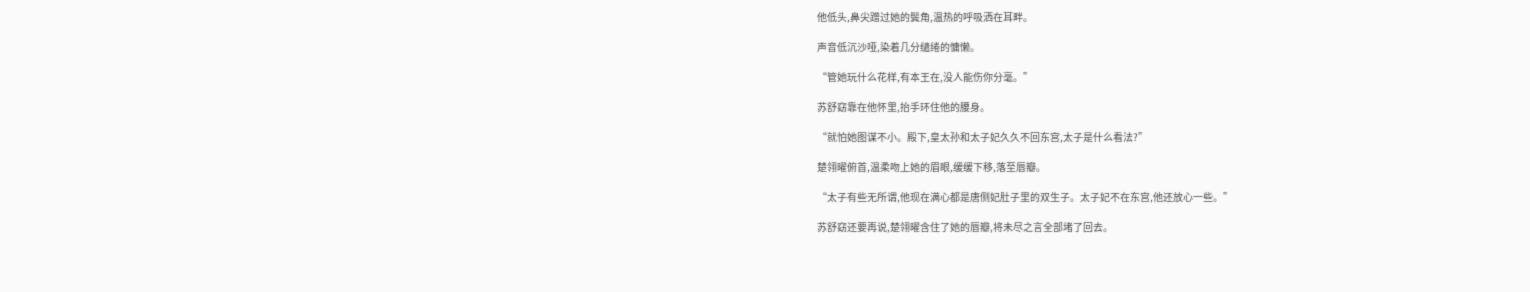他低头,鼻尖蹭过她的鬓角,温热的呼吸洒在耳畔。

声音低沉沙哑,染着几分缱绻的慵懒。

“管她玩什么花样,有本王在,没人能伤你分毫。”

苏舒窈靠在他怀里,抬手环住他的腰身。

“就怕她图谋不小。殿下,皇太孙和太子妃久久不回东宫,太子是什么看法?”

楚翎曜俯首,温柔吻上她的眉眼,缓缓下移,落至唇瓣。

“太子有些无所谓,他现在满心都是唐侧妃肚子里的双生子。太子妃不在东宫,他还放心一些。”

苏舒窈还要再说,楚翎曜含住了她的唇瓣,将未尽之言全部堵了回去。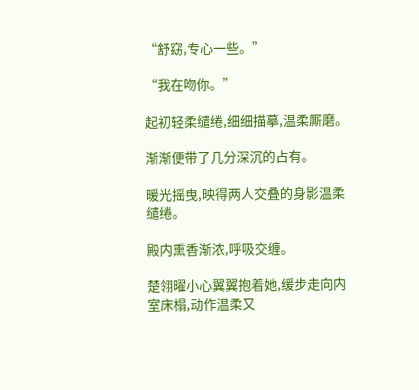“舒窈,专心一些。”

“我在吻你。”

起初轻柔缱绻,细细描摹,温柔厮磨。

渐渐便带了几分深沉的占有。

暖光摇曳,映得两人交叠的身影温柔缱绻。

殿内熏香渐浓,呼吸交缠。

楚翎曜小心翼翼抱着她,缓步走向内室床榻,动作温柔又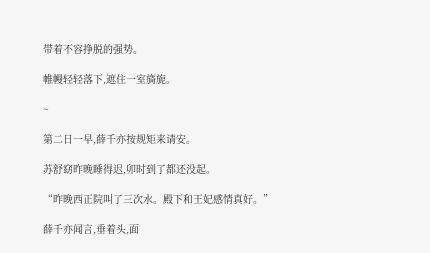带着不容挣脱的强势。

帷幔轻轻落下,遮住一室旖旎。

~

第二日一早,薛千亦按规矩来请安。

苏舒窈昨晚睡得迟,卯时到了都还没起。

“昨晚西正院叫了三次水。殿下和王妃感情真好。”

薛千亦闻言,垂着头,面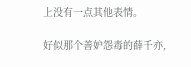上没有一点其他表情。

好似那个善妒怨毒的薛千亦,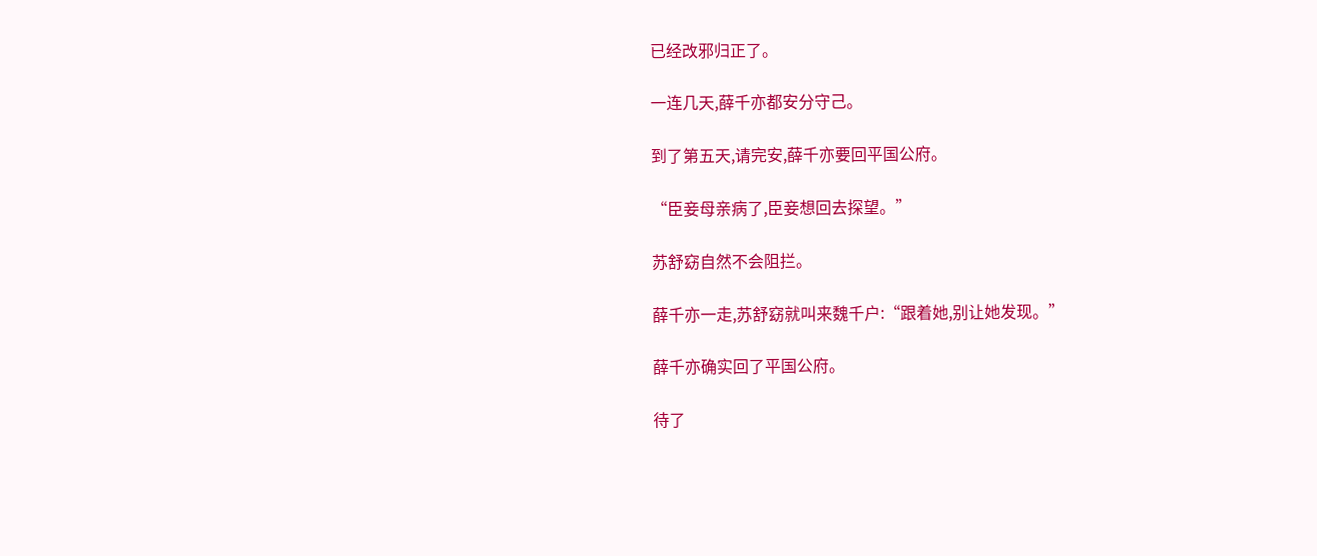已经改邪归正了。

一连几天,薛千亦都安分守己。

到了第五天,请完安,薛千亦要回平国公府。

“臣妾母亲病了,臣妾想回去探望。”

苏舒窈自然不会阻拦。

薛千亦一走,苏舒窈就叫来魏千户:“跟着她,别让她发现。”

薛千亦确实回了平国公府。

待了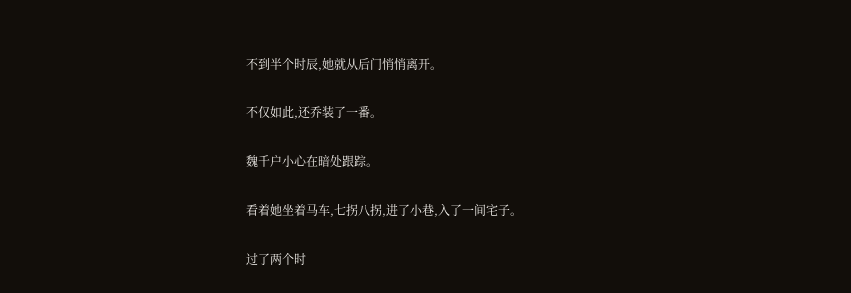不到半个时辰,她就从后门悄悄离开。

不仅如此,还乔装了一番。

魏千户小心在暗处跟踪。

看着她坐着马车,七拐八拐,进了小巷,入了一间宅子。

过了两个时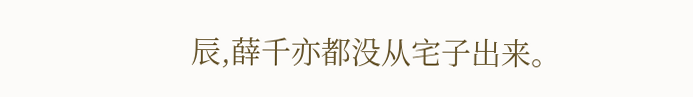辰,薛千亦都没从宅子出来。